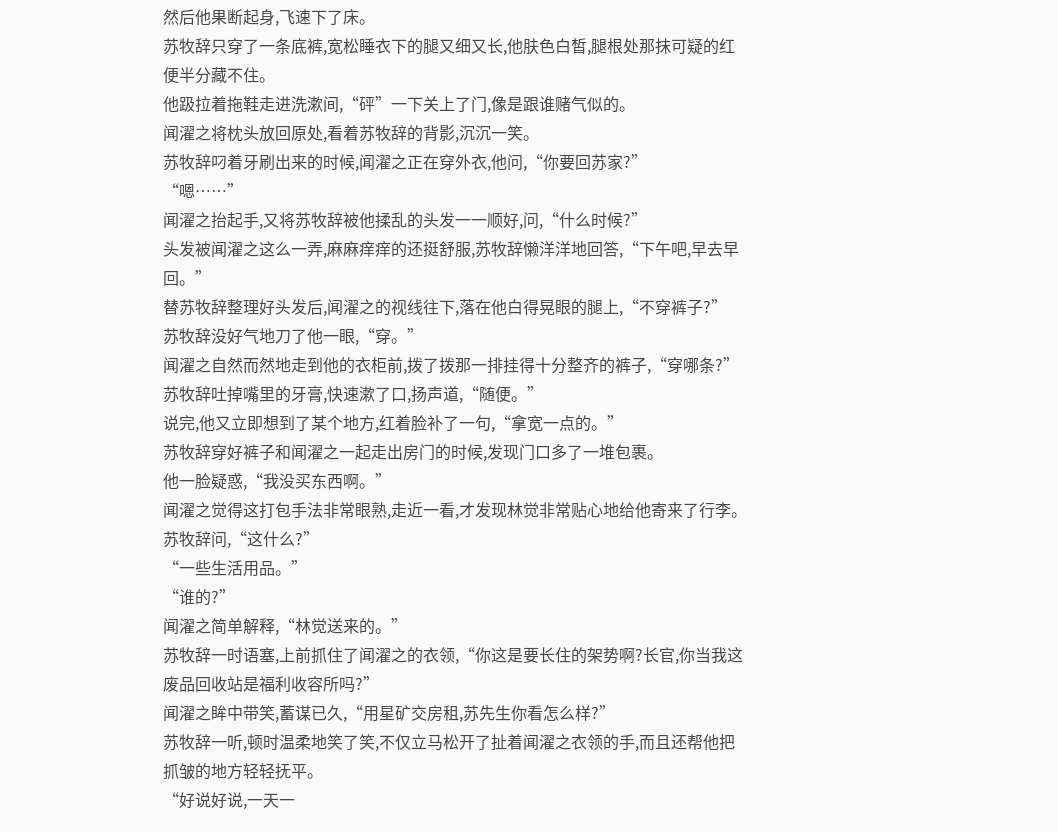然后他果断起身,飞速下了床。
苏牧辞只穿了一条底裤,宽松睡衣下的腿又细又长,他肤色白皙,腿根处那抹可疑的红便半分藏不住。
他趿拉着拖鞋走进洗漱间,“砰”一下关上了门,像是跟谁赌气似的。
闻濯之将枕头放回原处,看着苏牧辞的背影,沉沉一笑。
苏牧辞叼着牙刷出来的时候,闻濯之正在穿外衣,他问,“你要回苏家?”
“嗯……”
闻濯之抬起手,又将苏牧辞被他揉乱的头发一一顺好,问,“什么时候?”
头发被闻濯之这么一弄,麻麻痒痒的还挺舒服,苏牧辞懒洋洋地回答,“下午吧,早去早回。”
替苏牧辞整理好头发后,闻濯之的视线往下,落在他白得晃眼的腿上,“不穿裤子?”
苏牧辞没好气地刀了他一眼,“穿。”
闻濯之自然而然地走到他的衣柜前,拨了拨那一排挂得十分整齐的裤子,“穿哪条?”
苏牧辞吐掉嘴里的牙膏,快速漱了口,扬声道,“随便。”
说完,他又立即想到了某个地方,红着脸补了一句,“拿宽一点的。”
苏牧辞穿好裤子和闻濯之一起走出房门的时候,发现门口多了一堆包裹。
他一脸疑惑,“我没买东西啊。”
闻濯之觉得这打包手法非常眼熟,走近一看,才发现林觉非常贴心地给他寄来了行李。
苏牧辞问,“这什么?”
“一些生活用品。”
“谁的?”
闻濯之简单解释,“林觉送来的。”
苏牧辞一时语塞,上前抓住了闻濯之的衣领,“你这是要长住的架势啊?长官,你当我这废品回收站是福利收容所吗?”
闻濯之眸中带笑,蓄谋已久,“用星矿交房租,苏先生你看怎么样?”
苏牧辞一听,顿时温柔地笑了笑,不仅立马松开了扯着闻濯之衣领的手,而且还帮他把抓皱的地方轻轻抚平。
“好说好说,一天一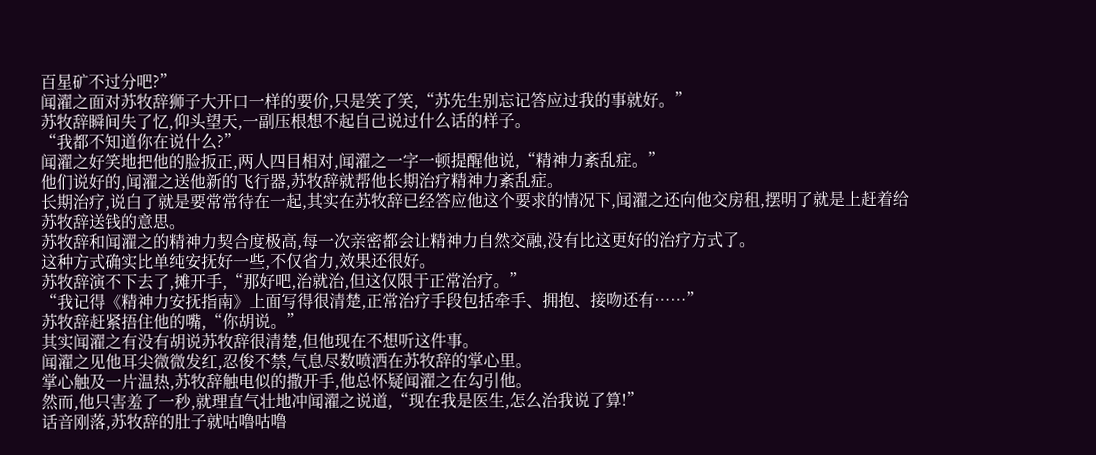百星矿不过分吧?”
闻濯之面对苏牧辞狮子大开口一样的要价,只是笑了笑,“苏先生别忘记答应过我的事就好。”
苏牧辞瞬间失了忆,仰头望天,一副压根想不起自己说过什么话的样子。
“我都不知道你在说什么?”
闻濯之好笑地把他的脸扳正,两人四目相对,闻濯之一字一顿提醒他说,“精神力紊乱症。”
他们说好的,闻濯之送他新的飞行器,苏牧辞就帮他长期治疗精神力紊乱症。
长期治疗,说白了就是要常常待在一起,其实在苏牧辞已经答应他这个要求的情况下,闻濯之还向他交房租,摆明了就是上赶着给苏牧辞送钱的意思。
苏牧辞和闻濯之的精神力契合度极高,每一次亲密都会让精神力自然交融,没有比这更好的治疗方式了。
这种方式确实比单纯安抚好一些,不仅省力,效果还很好。
苏牧辞演不下去了,摊开手,“那好吧,治就治,但这仅限于正常治疗。”
“我记得《精神力安抚指南》上面写得很清楚,正常治疗手段包括牵手、拥抱、接吻还有……”
苏牧辞赶紧捂住他的嘴,“你胡说。”
其实闻濯之有没有胡说苏牧辞很清楚,但他现在不想听这件事。
闻濯之见他耳尖微微发红,忍俊不禁,气息尽数喷洒在苏牧辞的掌心里。
掌心触及一片温热,苏牧辞触电似的撒开手,他总怀疑闻濯之在勾引他。
然而,他只害羞了一秒,就理直气壮地冲闻濯之说道,“现在我是医生,怎么治我说了算!”
话音刚落,苏牧辞的肚子就咕噜咕噜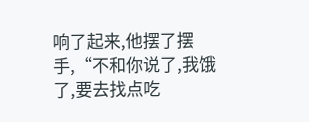响了起来,他摆了摆手,“不和你说了,我饿了,要去找点吃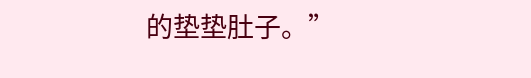的垫垫肚子。”